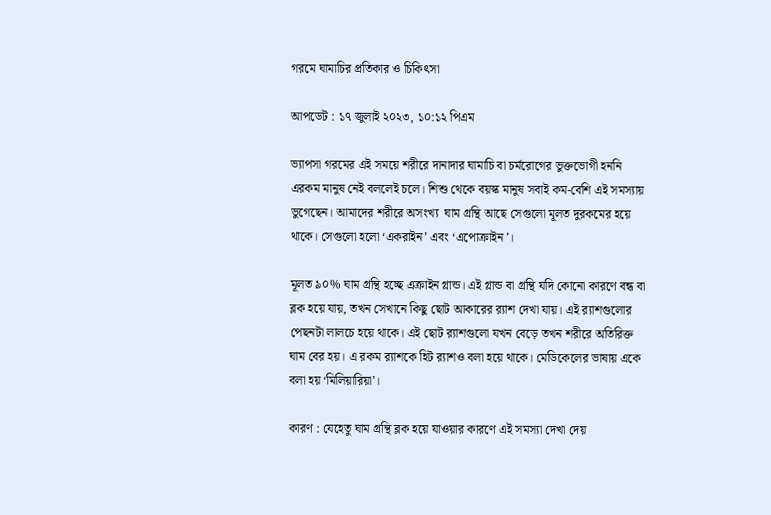গরমে ঘামাচির প্রতিকার ও চিকিৎসা

আপডেট : ১৭ জুলাই ২০২৩, ১০:১২ পিএম

ভ্যাপসা গরমের এই সময়ে শরীরে দানাদার ঘামাচি বা চর্মরোগের ভুক্তভোগী হননি এরকম মানুষ নেই বললেই চলে। শিশু থেকে বয়স্ক মানুষ সবাই কম-বেশি এই সমস্যায় ভুগেছেন। আমাদের শরীরে অসংখ্য  ঘাম গ্রন্থি আছে সেগুলো মূলত দুরকমের হয়ে থাকে। সেগুলো হলো ‘একরাইন’ এবং ‘এপোক্রাইন’।

মূলত ৯০% ঘাম গ্রন্থি হচ্ছে এক্রাইন গ্লান্ড। এই গ্লান্ড বা গ্রন্থি যদি কোনো কারণে বন্ধ বা ব্লক হয়ে যায়, তখন সেখানে কিছু ছোট আকারের র‍্যাশ দেখা যায়। এই র‍্যাশগুলোর পেছনটা লালচে হয়ে থাকে। এই ছোট র‍্যাশগুলো যখন বেড়ে তখন শরীরে অতিরিক্ত ঘাম বের হয়। এ রকম র‍্যাশকে হিট র‍্যাশও বলা হয়ে থাকে। মেডিকেলের ভাষায় একে বলা হয় ‘মিলিয়ারিয়া’।

কারণ : যেহেতু ঘাম গ্রন্থি ব্লক হয়ে যাওয়ার কারণে এই সমস্যা দেখা দেয়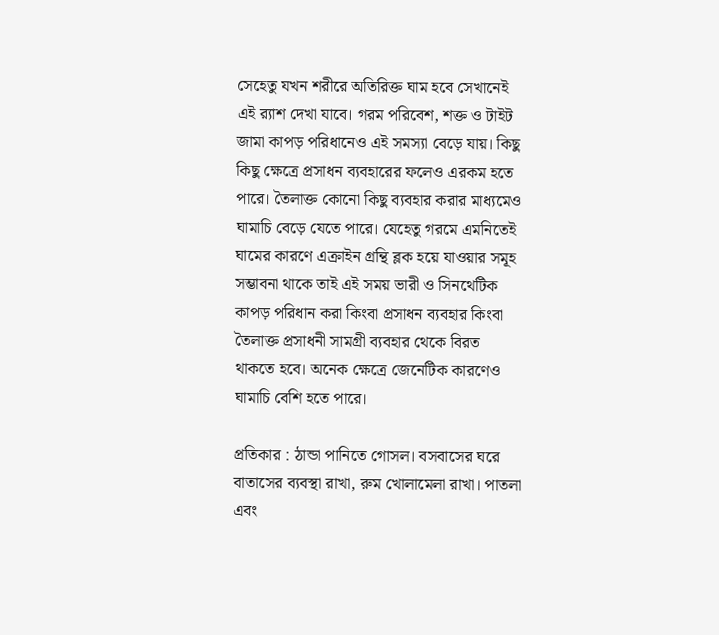সেহেতু যখন শরীরে অতিরিক্ত ঘাম হবে সেখানেই এই র‍্যাশ দেখা যাবে। গরম পরিবেশ, শক্ত ও টাইট জামা কাপড় পরিধানেও এই সমস্যা বেড়ে যায়। কিছু কিছু ক্ষেত্রে প্রসাধন ব্যবহারের ফলেও এরকম হতে পারে। তৈলাক্ত কোনো কিছু ব্যবহার করার মাধ্যমেও ঘামাচি বেড়ে যেতে পারে। যেহেতু গরমে এমনিতেই ঘামের কারণে এক্রাইন গ্রন্থি ব্লক হয়ে যাওয়ার সমূহ সম্ভাবনা থাকে তাই এই সময় ভারী ও সিনথেটিক কাপড় পরিধান করা কিংবা প্রসাধন ব্যবহার কিংবা তৈলাক্ত প্রসাধনী সামগ্রী ব্যবহার থেকে বিরত থাকতে হবে। অনেক ক্ষেত্রে জেনেটিক কারণেও ঘামাচি বেশি হতে পারে।

প্রতিকার : ঠান্ডা পানিতে গোসল। বসবাসের ঘরে বাতাসের ব্যবস্থা রাখা, রুম খোলামেলা রাখা। পাতলা এবং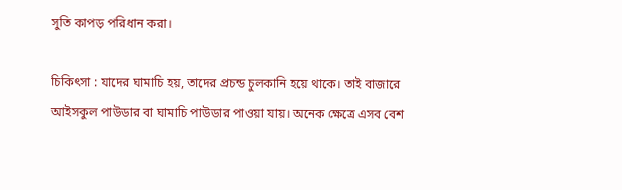সুতি কাপড় পরিধান করা।

চিকিৎসা : যাদের ঘামাচি হয়, তাদের প্রচন্ড চুলকানি হয়ে থাকে। তাই বাজারে আইসকুল পাউডার বা ঘামাচি পাউডার পাওয়া যায়। অনেক ক্ষেত্রে এসব বেশ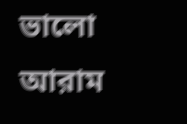ভালো আরাম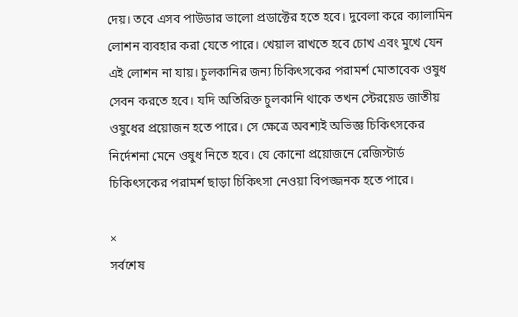দেয়। তবে এসব পাউডার ভালো প্রডাক্টের হতে হবে। দুবেলা করে ক্যালামিন লোশন ব্যবহার করা যেতে পারে। খেয়াল রাখতে হবে চোখ এবং মুখে যেন এই লোশন না যায়। চুলকানির জন্য চিকিৎসকের পরামর্শ মোতাবেক ওষুধ সেবন করতে হবে। যদি অতিরিক্ত চুলকানি থাকে তখন স্টেরয়েড জাতীয় ওষুধের প্রয়োজন হতে পারে। সে ক্ষেত্রে অবশ্যই অভিজ্ঞ চিকিৎসকের নির্দেশনা মেনে ওষুধ নিতে হবে। যে কোনো প্রয়োজনে রেজিস্টার্ড চিকিৎসকের পরামর্শ ছাড়া চিকিৎসা নেওয়া বিপজ্জনক হতে পারে।

×
সর্বশেষ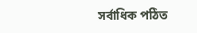সর্বাধিক পঠিত